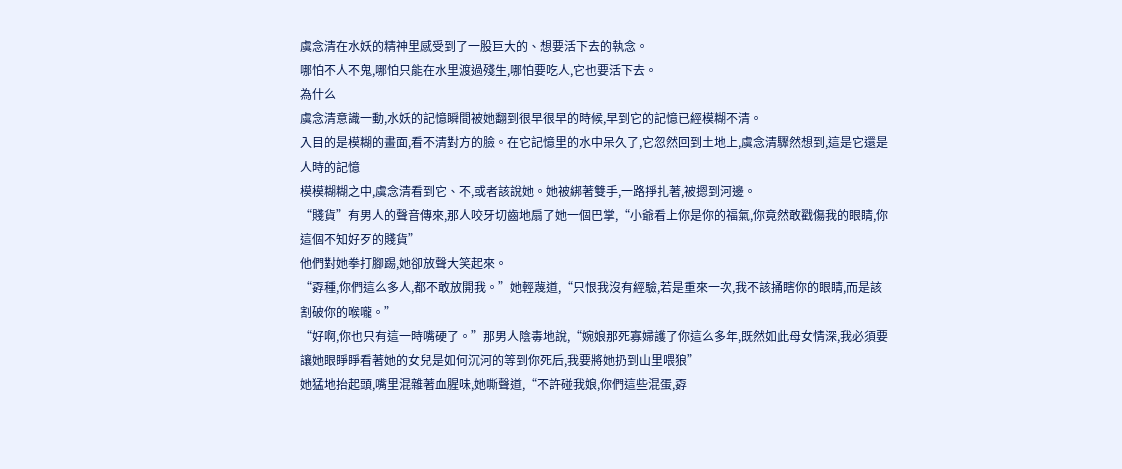虞念清在水妖的精神里感受到了一股巨大的、想要活下去的執念。
哪怕不人不鬼,哪怕只能在水里渡過殘生,哪怕要吃人,它也要活下去。
為什么
虞念清意識一動,水妖的記憶瞬間被她翻到很早很早的時候,早到它的記憶已經模糊不清。
入目的是模糊的畫面,看不清對方的臉。在它記憶里的水中呆久了,它忽然回到土地上,虞念清驟然想到,這是它還是人時的記憶
模模糊糊之中,虞念清看到它、不,或者該說她。她被綁著雙手,一路掙扎著,被摁到河邊。
“賤貨”有男人的聲音傳來,那人咬牙切齒地扇了她一個巴掌,“小爺看上你是你的福氣,你竟然敢戳傷我的眼睛,你這個不知好歹的賤貨”
他們對她拳打腳踢,她卻放聲大笑起來。
“孬種,你們這么多人,都不敢放開我。”她輕蔑道,“只恨我沒有經驗,若是重來一次,我不該捅瞎你的眼睛,而是該割破你的喉嚨。”
“好啊,你也只有這一時嘴硬了。”那男人陰毒地說,“婉娘那死寡婦護了你這么多年,既然如此母女情深,我必須要讓她眼睜睜看著她的女兒是如何沉河的等到你死后,我要將她扔到山里喂狼”
她猛地抬起頭,嘴里混雜著血腥味,她嘶聲道,“不許碰我娘,你們這些混蛋,孬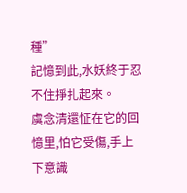種”
記憶到此,水妖終于忍不住掙扎起來。
虞念清還怔在它的回憶里,怕它受傷,手上下意識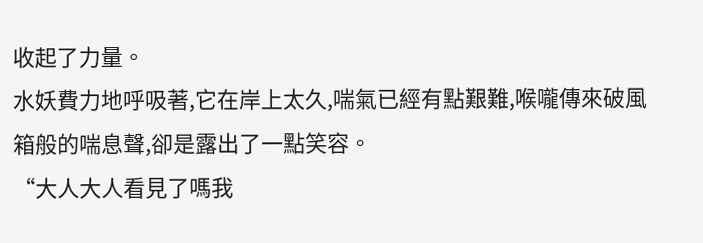收起了力量。
水妖費力地呼吸著,它在岸上太久,喘氣已經有點艱難,喉嚨傳來破風箱般的喘息聲,卻是露出了一點笑容。
“大人大人看見了嗎我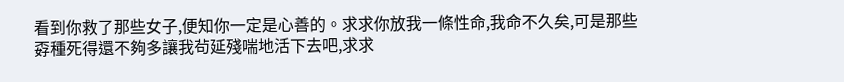看到你救了那些女子,便知你一定是心善的。求求你放我一條性命,我命不久矣,可是那些孬種死得還不夠多讓我茍延殘喘地活下去吧,求求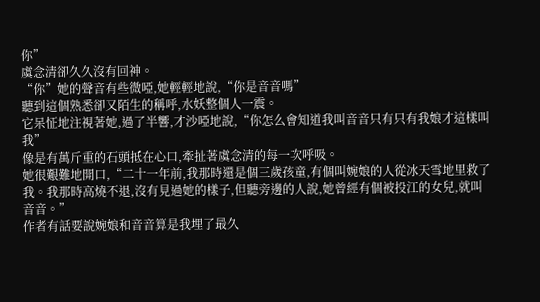你”
虞念清卻久久沒有回神。
“你”她的聲音有些微啞,她輕輕地說,“你是音音嗎”
聽到這個熟悉卻又陌生的稱呼,水妖整個人一震。
它呆怔地注視著她,過了半響,才沙啞地說,“你怎么會知道我叫音音只有只有我娘才這樣叫我”
像是有萬斤重的石頭抵在心口,牽扯著虞念清的每一次呼吸。
她很艱難地開口,“二十一年前,我那時還是個三歲孩童,有個叫婉娘的人從冰天雪地里救了我。我那時高燒不退,沒有見過她的樣子,但聽旁邊的人說,她曾經有個被投江的女兒,就叫音音。”
作者有話要說婉娘和音音算是我埋了最久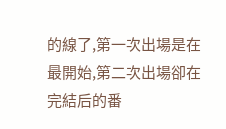的線了,第一次出場是在最開始,第二次出場卻在完結后的番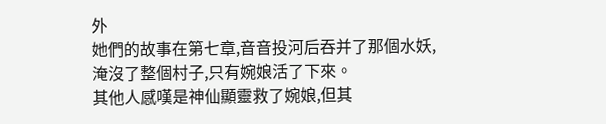外
她們的故事在第七章,音音投河后吞并了那個水妖,淹沒了整個村子,只有婉娘活了下來。
其他人感嘆是神仙顯靈救了婉娘,但其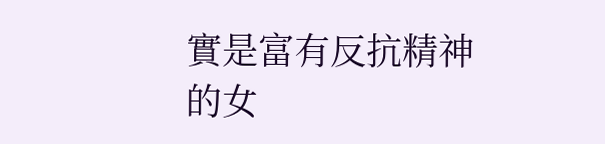實是富有反抗精神的女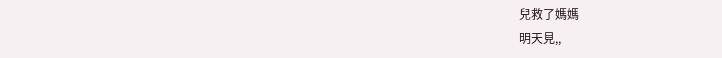兒救了媽媽
明天見,,